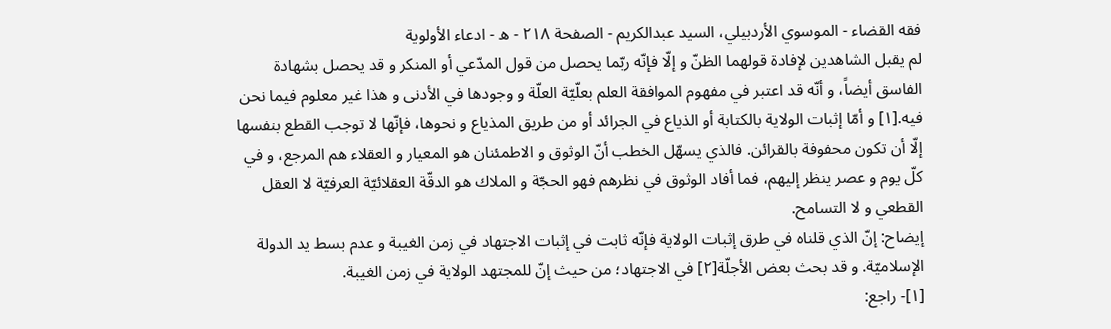فقه القضاء - الموسوي الأردبيلي، السيد عبدالكريم - الصفحة ٢١٨ - ه - ادعاء الأولوية
لم يقبل الشاهدين لإفادة قولهما الظنّ و إلّا فإنّه ربّما يحصل من قول المدّعي أو المنكر و قد يحصل بشهادة الفاسق أيضاً، و أنّه قد اعتبر في مفهوم الموافقة العلم بعلّيّة العلّة و وجودها في الأدنى و هذا غير معلوم فيما نحن فيه.[١] و أمّا إثبات الولاية بالكتابة أو الذياع في الجرائد أو من طريق المذياع و نحوها، فإنّها لا توجب القطع بنفسها إلّا أن تكون محفوفة بالقرائن. فالذي يسهّل الخطب أنّ الوثوق و الاطمئنان هو المعيار و العقلاء هم المرجع، و في كلّ يوم و عصر ينظر إليهم، فما أفاد الوثوق في نظرهم فهو الحجّة و الملاك هو الدقّة العقلائيّة العرفيّة لا العقل القطعي و لا التسامح.
إيضاح: إنّ الذي قلناه في طرق إثبات الولاية فإنّه ثابت في إثبات الاجتهاد في زمن الغيبة و عدم بسط يد الدولة الإسلاميّة. و قد بحث بعض الأجلّة[٢] في الاجتهاد؛ من حيث إنّ للمجتهد الولاية في زمن الغيبة.
[١]- راجع: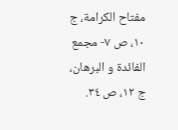مفتاح الكرامة، ج ١٠، ص ٧- مجمع الفائدة و البرهان، ج ١٢، ص ٣٤.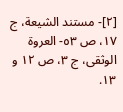[٢]- مستند الشيعة، ج ١٧، ص ٥٣- العروة الوثقى، ج ٣، ص ١٢ و ١٣.